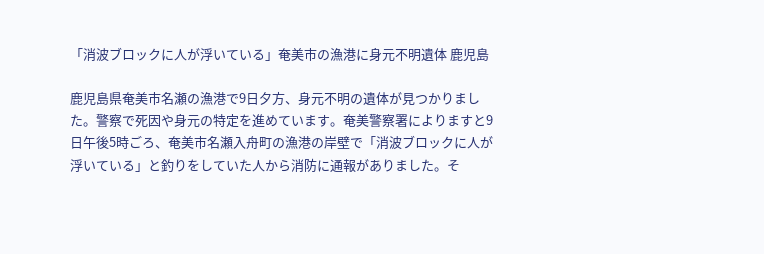「消波ブロックに人が浮いている」奄美市の漁港に身元不明遺体 鹿児島

鹿児島県奄美市名瀬の漁港で9日夕方、身元不明の遺体が見つかりました。警察で死因や身元の特定を進めています。奄美警察署によりますと9日午後5時ごろ、奄美市名瀬入舟町の漁港の岸壁で「消波ブロックに人が浮いている」と釣りをしていた人から消防に通報がありました。そ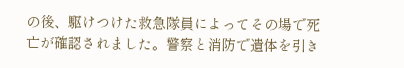の後、駆けつけた救急隊員によってその場で死亡が確認されました。警察と消防で遺体を引き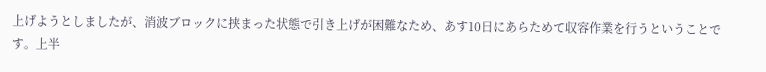上げようとしましたが、消波ブロックに挟まった状態で引き上げが困難なため、あす10日にあらためて収容作業を行うということです。上半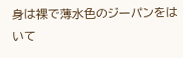身は裸で薄水色のジーパンをはいて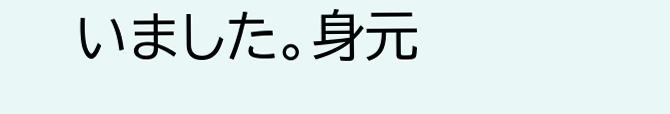いました。身元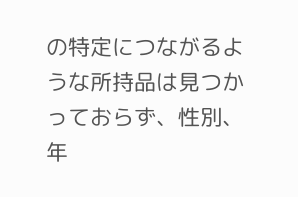の特定につながるような所持品は見つかっておらず、性別、年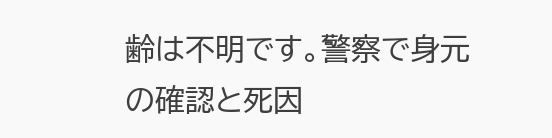齢は不明です。警察で身元の確認と死因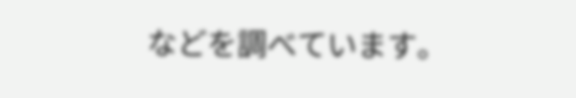などを調べています。